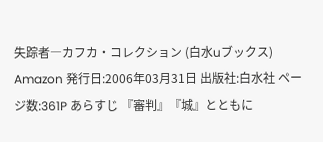失踪者―カフカ・コレクション (白水uブックス) Amazon 発行日:2006年03月31日 出版社:白水社 ページ数:361P あらすじ 『審判』『城』とともに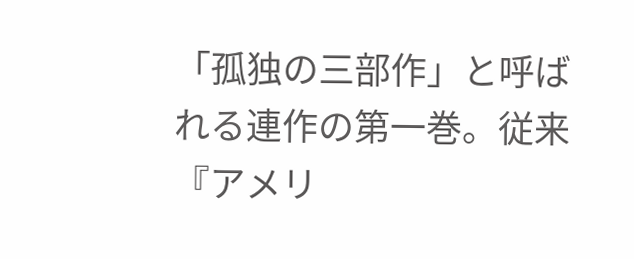「孤独の三部作」と呼ばれる連作の第一巻。従来『アメリ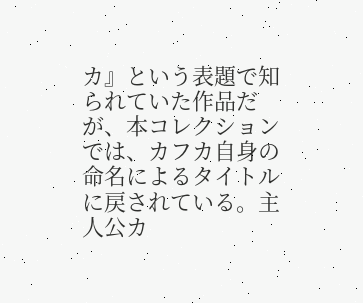カ』という表題で知られていた作品だが、本コレクションでは、カフカ自身の命名によるタイトルに戻されている。主人公カ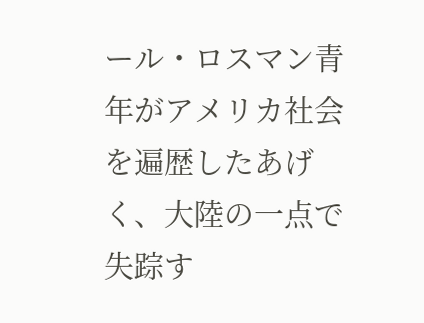ール・ロスマン青年がアメリカ社会を遍歴したあげく、大陸の一点で失踪す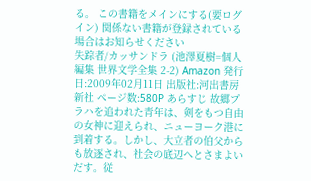る。 この書籍をメインにする(要ログイン) 関係ない書籍が登録されている場合はお知らせください
失踪者/カッサンドラ (池澤夏樹=個人編集 世界文学全集 2-2) Amazon 発行日:2009年02月11日 出版社:河出書房新社 ページ数:580P あらすじ 故郷プラハを追われた青年は、剣をもつ自由の女神に迎えられ、ニューヨーク港に到着する。しかし、大立者の伯父からも放逐され、社会の底辺へとさまよいだす。従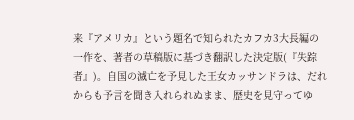来『アメリカ』という題名で知られたカフカ3大長編の一作を、著者の草稿版に基づき翻訳した決定版(『失踪者』)。自国の滅亡を予見した王女カッサンドラは、だれからも予言を聞き入れられぬまま、歴史を見守ってゆ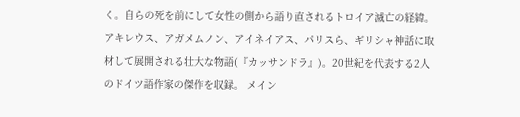く。自らの死を前にして女性の側から語り直されるトロイア滅亡の経緯。アキレウス、アガメムノン、アイネイアス、パリスら、ギリシャ神話に取材して展開される壮大な物語(『カッサンドラ』)。20世紀を代表する2人のドイツ語作家の傑作を収録。 メイン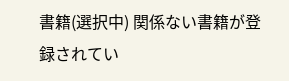書籍(選択中) 関係ない書籍が登録されてい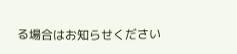る場合はお知らせください